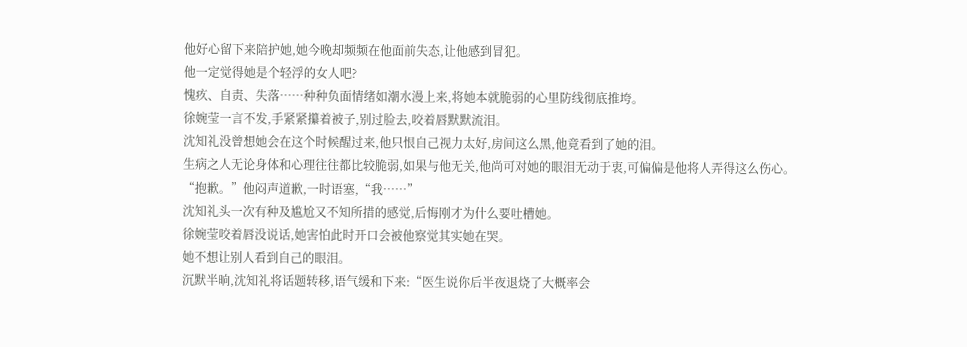他好心留下来陪护她,她今晚却频频在他面前失态,让他感到冒犯。
他一定觉得她是个轻浮的女人吧?
愧疚、自责、失落……种种负面情绪如潮水漫上来,将她本就脆弱的心里防线彻底推垮。
徐婉莹一言不发,手紧紧攥着被子,别过脸去,咬着唇默默流泪。
沈知礼没曾想她会在这个时候醒过来,他只恨自己视力太好,房间这么黑,他竟看到了她的泪。
生病之人无论身体和心理往往都比较脆弱,如果与他无关,他尚可对她的眼泪无动于衷,可偏偏是他将人弄得这么伤心。
“抱歉。”他闷声道歉,一时语塞,“我……”
沈知礼头一次有种及尴尬又不知所措的感觉,后悔刚才为什么要吐槽她。
徐婉莹咬着唇没说话,她害怕此时开口会被他察觉其实她在哭。
她不想让别人看到自己的眼泪。
沉默半晌,沈知礼将话题转移,语气缓和下来:“医生说你后半夜退烧了大概率会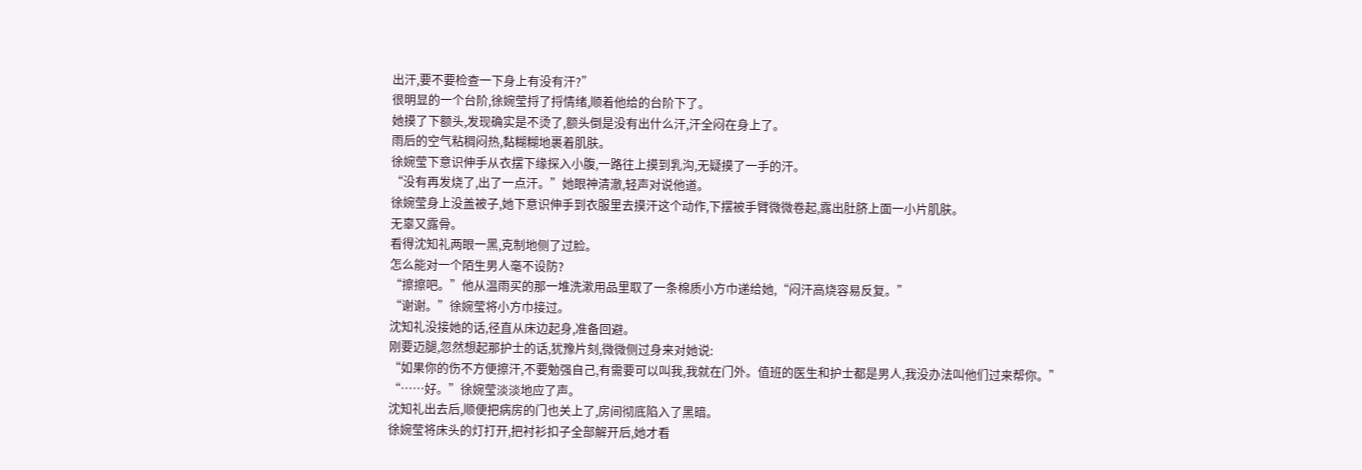出汗,要不要检查一下身上有没有汗?”
很明显的一个台阶,徐婉莹捋了捋情绪,顺着他给的台阶下了。
她摸了下额头,发现确实是不烫了,额头倒是没有出什么汗,汗全闷在身上了。
雨后的空气粘稠闷热,黏糊糊地裹着肌肤。
徐婉莹下意识伸手从衣摆下缘探入小腹,一路往上摸到乳沟,无疑摸了一手的汗。
“没有再发烧了,出了一点汗。”她眼神清澈,轻声对说他道。
徐婉莹身上没盖被子,她下意识伸手到衣服里去摸汗这个动作,下摆被手臂微微卷起,露出肚脐上面一小片肌肤。
无辜又露骨。
看得沈知礼两眼一黑,克制地侧了过脸。
怎么能对一个陌生男人毫不设防?
“擦擦吧。”他从温雨买的那一堆洗漱用品里取了一条棉质小方巾递给她,“闷汗高烧容易反复。”
“谢谢。”徐婉莹将小方巾接过。
沈知礼没接她的话,径直从床边起身,准备回避。
刚要迈腿,忽然想起那护士的话,犹豫片刻,微微侧过身来对她说:
“如果你的伤不方便擦汗,不要勉强自己,有需要可以叫我,我就在门外。值班的医生和护士都是男人,我没办法叫他们过来帮你。”
“……好。”徐婉莹淡淡地应了声。
沈知礼出去后,顺便把病房的门也关上了,房间彻底陷入了黑暗。
徐婉莹将床头的灯打开,把衬衫扣子全部解开后,她才看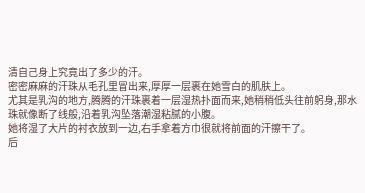清自己身上究竟出了多少的汗。
密密麻麻的汗珠从毛孔里冒出来,厚厚一层裹在她雪白的肌肤上。
尤其是乳沟的地方,腾腾的汗珠裹着一层湿热扑面而来,她稍稍低头往前躬身,那水珠就像断了线般,沿着乳沟坠落潮湿粘腻的小腹。
她将湿了大片的衬衣放到一边,右手拿着方巾很就将前面的汗擦干了。
后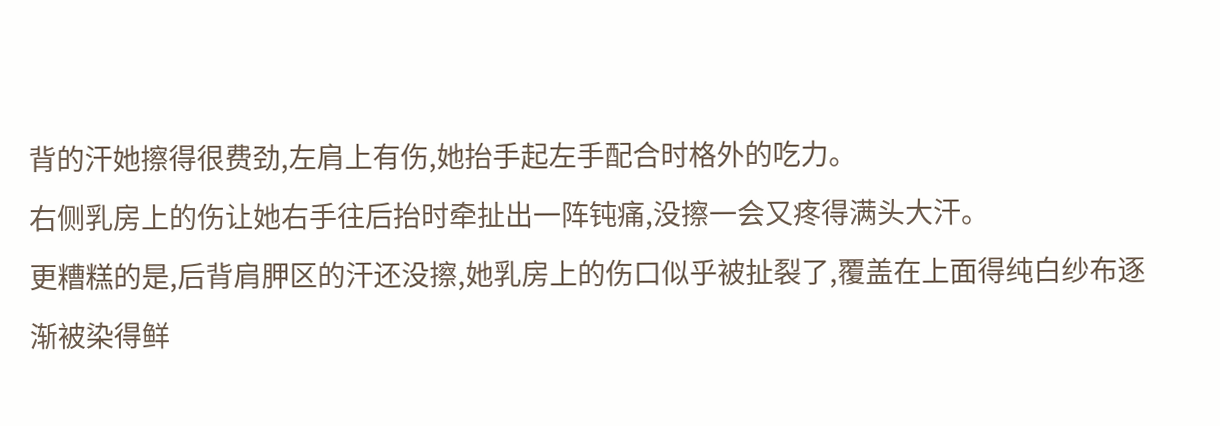背的汗她擦得很费劲,左肩上有伤,她抬手起左手配合时格外的吃力。
右侧乳房上的伤让她右手往后抬时牵扯出一阵钝痛,没擦一会又疼得满头大汗。
更糟糕的是,后背肩胛区的汗还没擦,她乳房上的伤口似乎被扯裂了,覆盖在上面得纯白纱布逐渐被染得鲜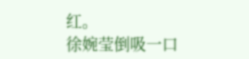红。
徐婉莹倒吸一口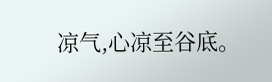凉气,心凉至谷底。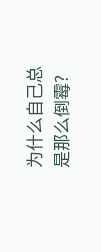为什么自己总是那么倒霉?